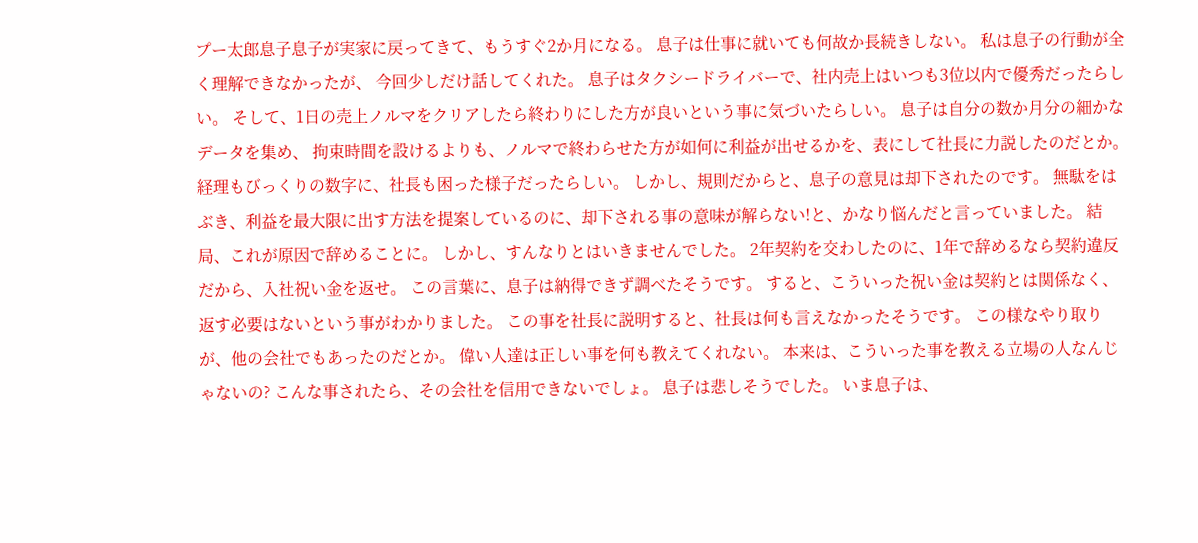プー太郎息子息子が実家に戻ってきて、もうすぐ2か月になる。 息子は仕事に就いても何故か長続きしない。 私は息子の行動が全く理解できなかったが、 今回少しだけ話してくれた。 息子はタクシードライバーで、社内売上はいつも3位以内で優秀だったらしい。 そして、1日の売上ノルマをクリアしたら終わりにした方が良いという事に気づいたらしい。 息子は自分の数か月分の細かなデータを集め、 拘束時間を設けるよりも、ノルマで終わらせた方が如何に利益が出せるかを、表にして社長に力説したのだとか。 経理もびっくりの数字に、社長も困った様子だったらしい。 しかし、規則だからと、息子の意見は却下されたのです。 無駄をはぶき、利益を最大限に出す方法を提案しているのに、却下される事の意味が解らない!と、かなり悩んだと言っていました。 結局、これが原因で辞めることに。 しかし、すんなりとはいきませんでした。 2年契約を交わしたのに、1年で辞めるなら契約違反だから、入社祝い金を返せ。 この言葉に、息子は納得できず調べたそうです。 すると、こういった祝い金は契約とは関係なく、返す必要はないという事がわかりました。 この事を社長に説明すると、社長は何も言えなかったそうです。 この様なやり取りが、他の会社でもあったのだとか。 偉い人達は正しい事を何も教えてくれない。 本来は、こういった事を教える立場の人なんじゃないの? こんな事されたら、その会社を信用できないでしょ。 息子は悲しそうでした。 いま息子は、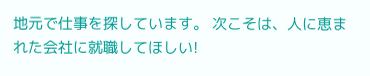地元で仕事を探しています。 次こそは、人に恵まれた会社に就職してほしい!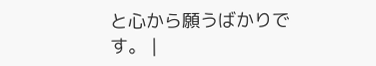と心から願うばかりです。 |